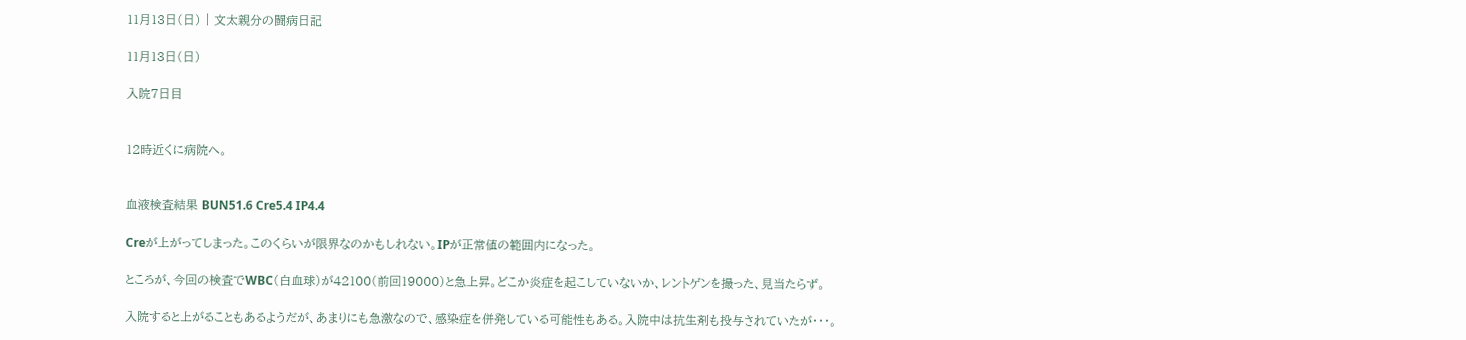11月13日(日) | 文太親分の闘病日記

11月13日(日)

入院7日目


12時近くに病院へ。


血液検査結果 BUN51.6 Cre5.4 IP4.4

Creが上がってしまった。このくらいが限界なのかもしれない。IPが正常値の範囲内になった。

ところが、今回の検査でWBC(白血球)が42100(前回19000)と急上昇。どこか炎症を起こしていないか、レントゲンを撮った、見当たらず。

入院すると上がることもあるようだが、あまりにも急激なので、感染症を併発している可能性もある。入院中は抗生剤も投与されていたが・・・。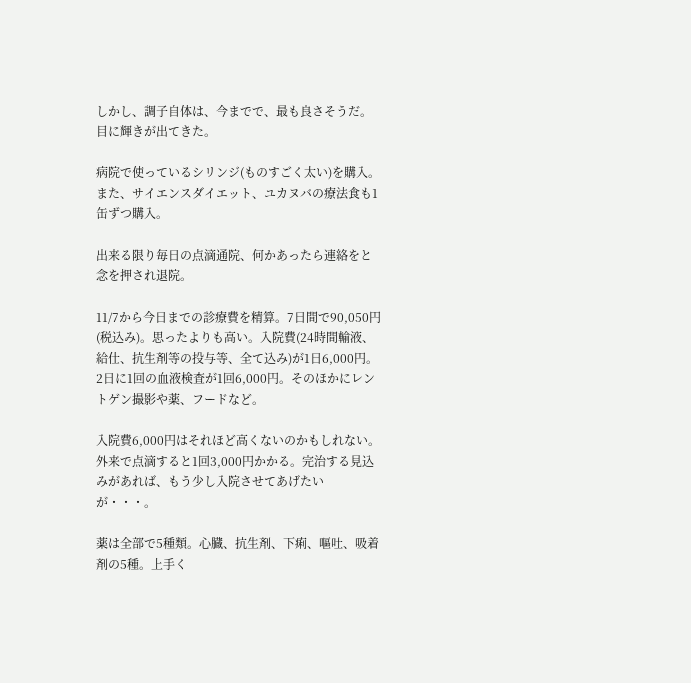しかし、調子自体は、今までで、最も良さそうだ。目に輝きが出てきた。

病院で使っているシリンジ(ものすごく太い)を購入。また、サイエンスダイエット、ユカヌバの療法食も1缶ずつ購入。

出来る限り毎日の点滴通院、何かあったら連絡をと念を押され退院。

11/7から今日までの診療費を精算。7日間で90,050円(税込み)。思ったよりも高い。入院費(24時間輸液、給仕、抗生剤等の投与等、全て込み)が1日6,000円。2日に1回の血液検査が1回6,000円。そのほかにレントゲン撮影や薬、フードなど。

入院費6,000円はそれほど高くないのかもしれない。外来で点滴すると1回3,000円かかる。完治する見込みがあれば、もう少し入院させてあげたいが・・・。

薬は全部で5種類。心臓、抗生剤、下痢、嘔吐、吸着剤の5種。上手く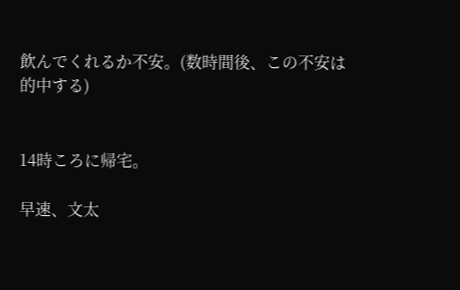飲んでくれるか不安。(数時間後、この不安は的中する)


14時ころに帰宅。

早速、文太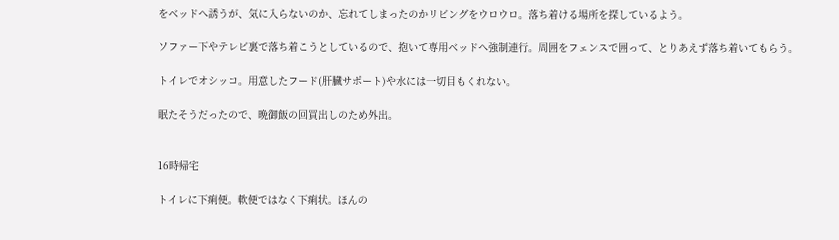をベッドへ誘うが、気に入らないのか、忘れてしまったのかリビングをウロウロ。落ち着ける場所を探しているよう。

ソファー下やテレビ裏で落ち着こうとしているので、抱いて専用ベッドへ強制連行。周囲をフェンスで囲って、とりあえず落ち着いてもらう。

トイレでオシッコ。用意したフード(肝臓サポート)や水には一切目もくれない。

眠たそうだったので、晩御飯の回買出しのため外出。


16時帰宅

トイレに下痢便。軟便ではなく下痢状。ほんの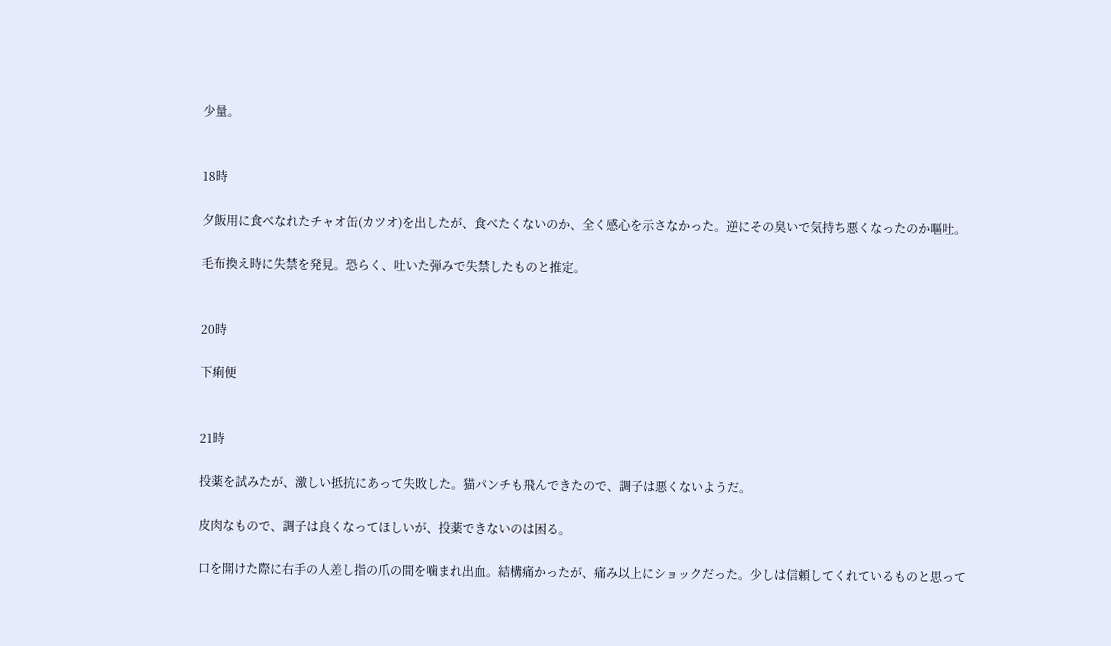少量。


18時

夕飯用に食べなれたチャオ缶(カツオ)を出したが、食べたくないのか、全く感心を示さなかった。逆にその臭いで気持ち悪くなったのか嘔吐。

毛布換え時に失禁を発見。恐らく、吐いた弾みで失禁したものと推定。


20時

下痢便


21時

投薬を試みたが、激しい抵抗にあって失敗した。猫パンチも飛んできたので、調子は悪くないようだ。

皮肉なもので、調子は良くなってほしいが、投薬できないのは困る。

口を開けた際に右手の人差し指の爪の間を噛まれ出血。結構痛かったが、痛み以上にショックだった。少しは信頼してくれているものと思って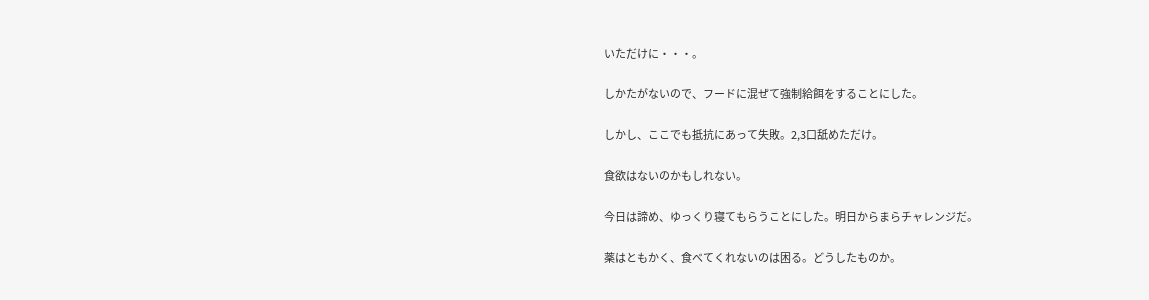いただけに・・・。

しかたがないので、フードに混ぜて強制給餌をすることにした。

しかし、ここでも抵抗にあって失敗。2,3口舐めただけ。

食欲はないのかもしれない。

今日は諦め、ゆっくり寝てもらうことにした。明日からまらチャレンジだ。

薬はともかく、食べてくれないのは困る。どうしたものか。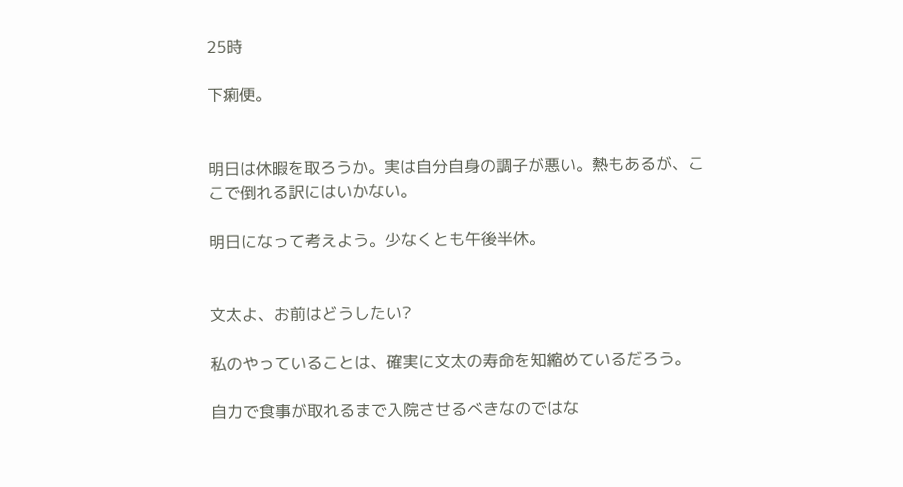25時

下痢便。


明日は休暇を取ろうか。実は自分自身の調子が悪い。熱もあるが、ここで倒れる訳にはいかない。

明日になって考えよう。少なくとも午後半休。


文太よ、お前はどうしたい?

私のやっていることは、確実に文太の寿命を知縮めているだろう。

自力で食事が取れるまで入院させるべきなのではな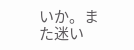いか。また迷い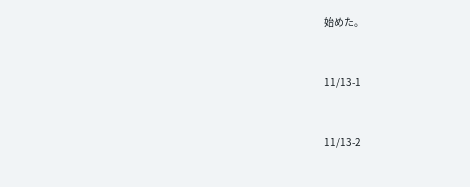始めた。


11/13-1


11/13-2